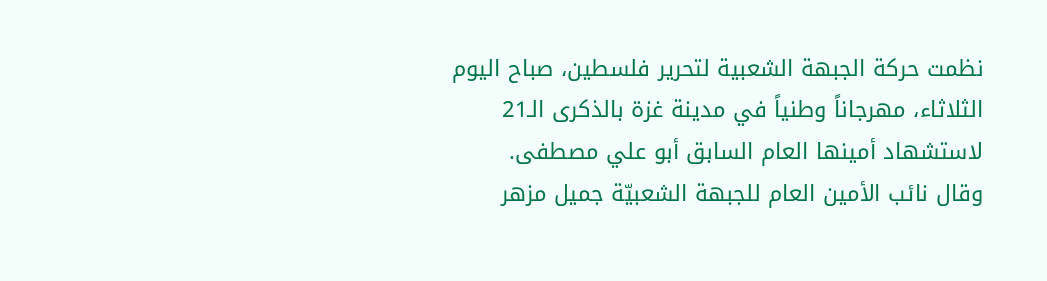نظمت حركة الجبهة الشعبية لتحرير فلسطين، صباح اليوم الثلاثاء، مهرجاناً وطنياً في مدينة غزة بالذكرى الـ21 لاستشهاد أمينها العام السابق أبو علي مصطفى.
وقال نائب الأمين العام للجبهة الشعبيّة جميل مزهر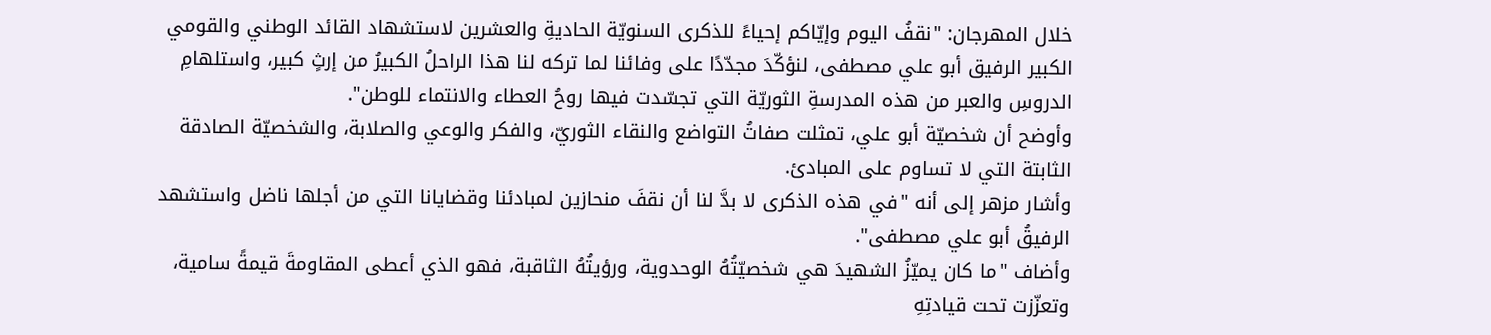خلال المهرجان: "نقفُ اليوم وإيّاكم إحياءً للذكرى السنويّة الحاديةِ والعشرين لاستشهاد القائد الوطني والقومي الكبير الرفيق أبو علي مصطفى، لنؤكّدَ مجدّدًا على وفائنا لما تركه لنا هذا الراحلُ الكبيرُ من إرثٍ كبير، واستلهامِ الدروسِ والعبر من هذه المدرسةِ الثوريّة التي تجسّدت فيها روحُ العطاء والانتماء للوطن".
وأوضح أن شخصيّة أبو علي، تمثلت صفاتُ التواضع والنقاء الثوريّ، والفكر والوعي والصلابة، والشخصيّة الصادقة الثابتة التي لا تساوم على المبادئ.
وأشار مزهر إلى أنه "في هذه الذكرى لا بدَّ لنا أن نقفَ منحازين لمبادئنا وقضايانا التي من أجلها ناضل واستشهد الرفيقُ أبو علي مصطفى".
وأضاف "ما كان يميّزُ الشهيدَ هي شخصيّتُهُ الوحدوية، ورؤيتُهُ الثاقبة، فهو الذي أعطى المقاومةَ قيمةً سامية، وتعزّزت تحت قيادتِهِ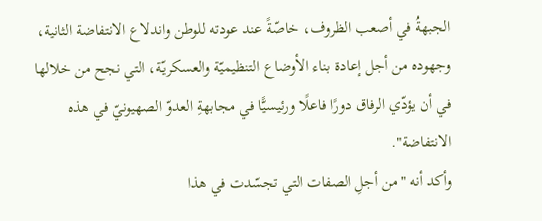الجبهةُ في أصعب الظروف، خاصّةً عند عودته للوطن واندلاع الانتفاضة الثانية، وجهوده من أجل إعادة بناء الأوضاع التنظيميّة والعسكريّة، التي نجح من خلالها في أن يؤدّي الرفاق دورًا فاعلًا ورئيسيًّا في مجابهةِ العدوّ الصهيونيّ في هذه الانتفاضة".
وأكد أنه "من أجلِ الصفات التي تجسّدت في هذا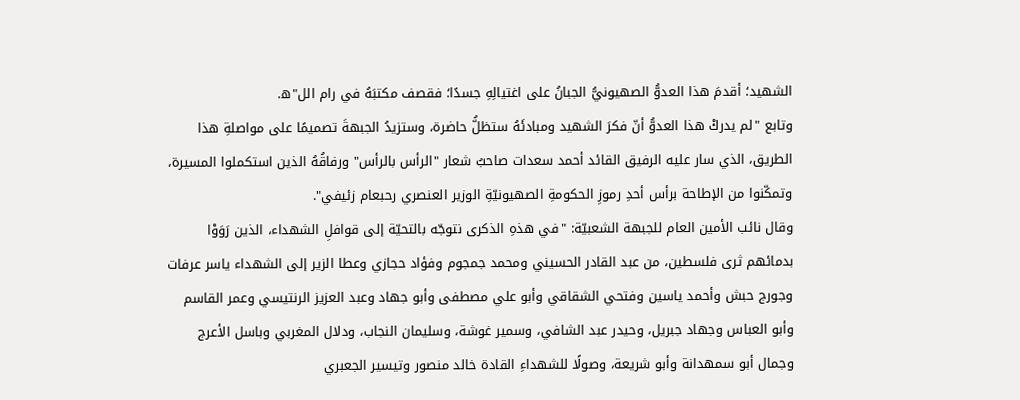الشهيد؛ أقدمَ هذا العدوُّ الصهيونيُّ الجبانُ على اغتيالِهِ جسدًا؛ فقصف مكتبَهُ في رام الل"ه.
وتابع "لم يدركْ هذا العدوُّ أنّ فكرَ الشهيد ومبادئَهُ ستظلُّ حاضرة، وستزيدُ الجبهةَ تصميمًا على مواصلةِ هذا الطريق، الذي سار عليه الرفيق القائد أحمد سعدات صاحبُ شعار "الرأس بالرأس" ورفاقُهُ الذين استكملوا المسيرة، وتمكّنوا من الإطاحة برأس أحدِ رموزِ الحكومةِ الصهيونيّةِ الوزير العنصري رحبعام زئيفي".
وقال نائب الأمين العام للجبهة الشعبيّة: "في هذهِ الذكرى نتوجّه بالتحيّة إلى قوافلِ الشهداء، الذين رَوَوْا بدمائهم ثرى فلسطين، من عبد القادر الحسيني ومحمد جمجوم وفؤاد حجازي وعطا الزير إلى الشهداء ياسر عرفات وجورج حبش وأحمد ياسين وفتحي الشقاقي وأبو علي مصطفى وأبو جهاد وعبد العزيز الرنتيسي وعمر القاسم وأبو العباس وجهاد جبريل، وحيدر عبد الشافي، وسمير غوشة، وسليمان النجاب، ودلال المغربي وباسل الأعرج وجمال أبو سمهدانة وأبو شريعة، وصولًا للشهداءِ القادة خالد منصور وتيسير الجعبري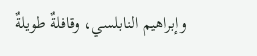وإبراهيم النابلسي، وقافلةٌ طويلةٌ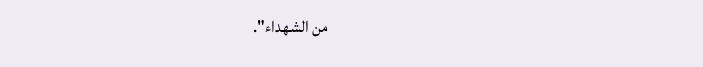من الشهداء".